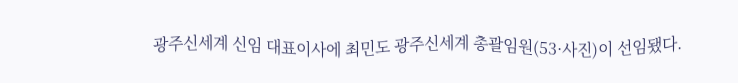광주신세계 신임 대표이사에 최민도 광주신세계 총괄임원(53·사진)이 선임됐다.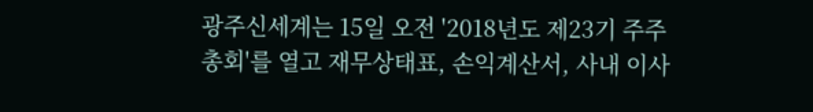광주신세계는 15일 오전 '2018년도 제23기 주주총회'를 열고 재무상태표, 손익계산서, 사내 이사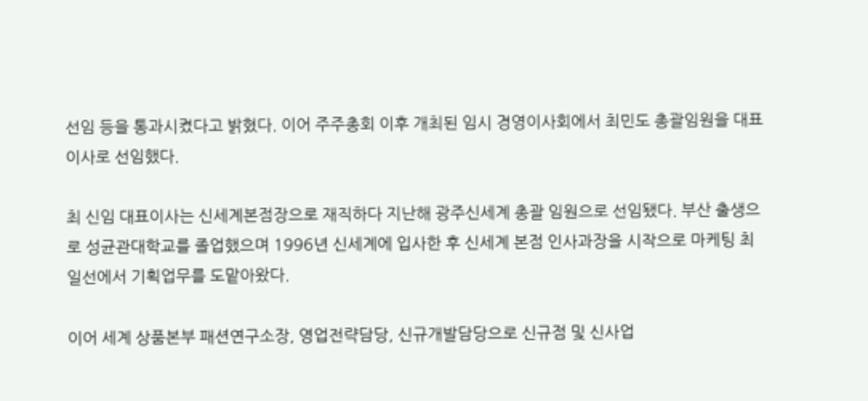선임 등을 통과시켰다고 밝혔다. 이어 주주총회 이후 개최된 임시 경영이사회에서 최민도 총괄임원을 대표이사로 선임했다.

최 신임 대표이사는 신세계본점장으로 재직하다 지난해 광주신세계 총괄 임원으로 선임됐다. 부산 출생으로 성균관대학교를 졸업했으며 1996년 신세계에 입사한 후 신세계 본점 인사과장을 시작으로 마케팅 최일선에서 기획업무를 도맡아왔다.

이어 세계 상품본부 패션연구소장, 영업전략담당, 신규개발담당으로 신규점 및 신사업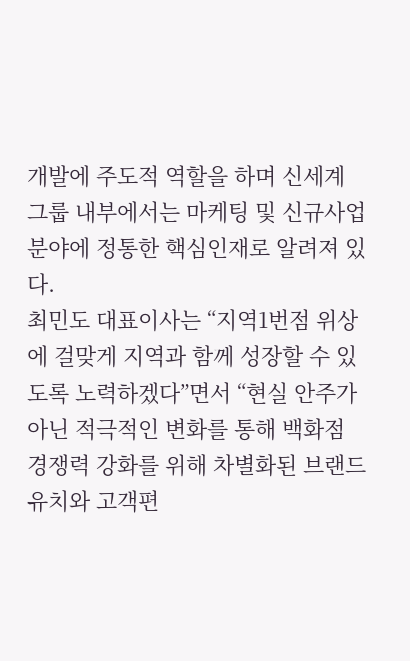개발에 주도적 역할을 하며 신세계 그룹 내부에서는 마케팅 및 신규사업 분야에 정통한 핵심인재로 알려져 있다.
최민도 대표이사는 “지역1번점 위상에 걸맞게 지역과 함께 성장할 수 있도록 노력하겠다”면서 “현실 안주가 아닌 적극적인 변화를 통해 백화점 경쟁력 강화를 위해 차별화된 브랜드 유치와 고객편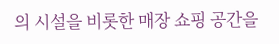의 시설을 비롯한 매장 쇼핑 공간을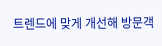트렌드에 맞게 개선해 방문객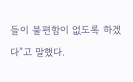들이 불편함이 없도록 하겠다”고 말했다.